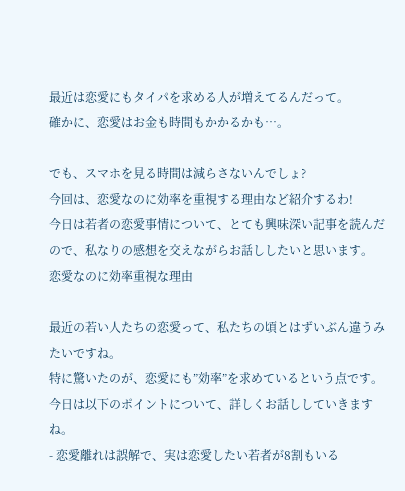最近は恋愛にもタイパを求める人が増えてるんだって。
確かに、恋愛はお金も時間もかかるかも…。

でも、スマホを見る時間は減らさないんでしょ?
今回は、恋愛なのに効率を重視する理由など紹介するわ!
今日は若者の恋愛事情について、とても興味深い記事を読んだので、私なりの感想を交えながらお話ししたいと思います。
恋愛なのに効率重視な理由

最近の若い人たちの恋愛って、私たちの頃とはずいぶん違うみたいですね。
特に驚いたのが、恋愛にも”効率”を求めているという点です。
今日は以下のポイントについて、詳しくお話ししていきますね。
- 恋愛離れは誤解で、実は恋愛したい若者が8割もいる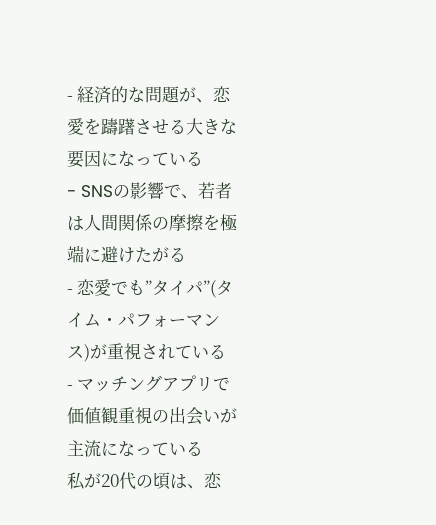- 経済的な問題が、恋愛を躊躇させる大きな要因になっている
- SNSの影響で、若者は人間関係の摩擦を極端に避けたがる
- 恋愛でも”タイパ”(タイム・パフォーマンス)が重視されている
- マッチングアプリで価値観重視の出会いが主流になっている
私が20代の頃は、恋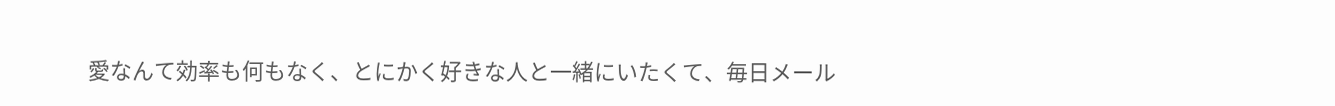愛なんて効率も何もなく、とにかく好きな人と一緒にいたくて、毎日メール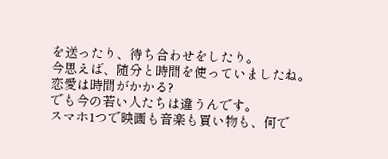を送ったり、待ち合わせをしたり。
今思えば、随分と時間を使っていましたね。
恋愛は時間がかかる?
でも今の若い人たちは違うんです。
スマホ1つで映画も音楽も買い物も、何で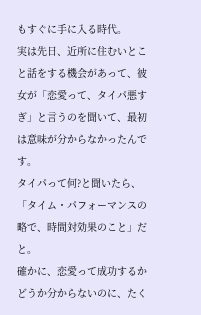もすぐに手に入る時代。
実は先日、近所に住むいとこと話をする機会があって、彼女が「恋愛って、タイパ悪すぎ」と言うのを聞いて、最初は意味が分からなかったんです。
タイパって何?と聞いたら、「タイム・パフォーマンスの略で、時間対効果のこと」だと。
確かに、恋愛って成功するかどうか分からないのに、たく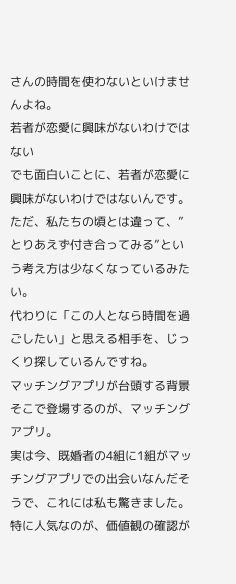さんの時間を使わないといけませんよね。
若者が恋愛に興味がないわけではない
でも面白いことに、若者が恋愛に興味がないわけではないんです。
ただ、私たちの頃とは違って、”とりあえず付き合ってみる”という考え方は少なくなっているみたい。
代わりに「この人となら時間を過ごしたい」と思える相手を、じっくり探しているんですね。
マッチングアプリが台頭する背景
そこで登場するのが、マッチングアプリ。
実は今、既婚者の4組に1組がマッチングアプリでの出会いなんだそうで、これには私も驚きました。
特に人気なのが、価値観の確認が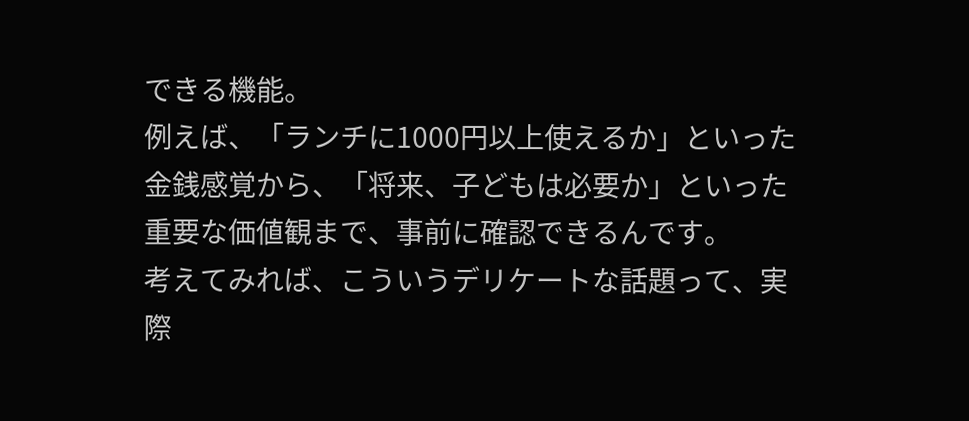できる機能。
例えば、「ランチに1000円以上使えるか」といった金銭感覚から、「将来、子どもは必要か」といった重要な価値観まで、事前に確認できるんです。
考えてみれば、こういうデリケートな話題って、実際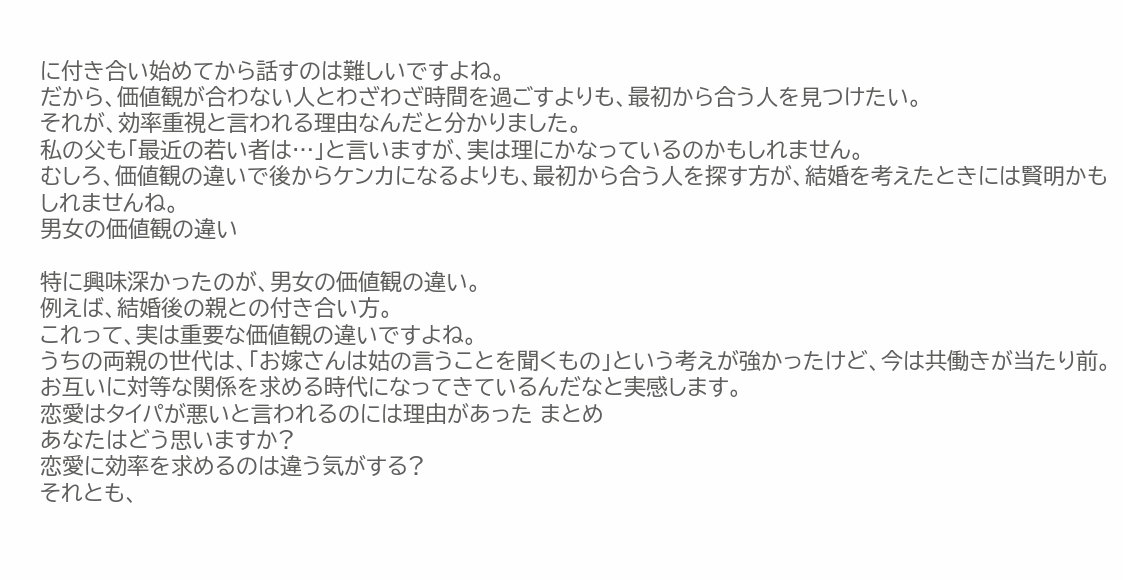に付き合い始めてから話すのは難しいですよね。
だから、価値観が合わない人とわざわざ時間を過ごすよりも、最初から合う人を見つけたい。
それが、効率重視と言われる理由なんだと分かりました。
私の父も「最近の若い者は…」と言いますが、実は理にかなっているのかもしれません。
むしろ、価値観の違いで後からケンカになるよりも、最初から合う人を探す方が、結婚を考えたときには賢明かもしれませんね。
男女の価値観の違い

特に興味深かったのが、男女の価値観の違い。
例えば、結婚後の親との付き合い方。
これって、実は重要な価値観の違いですよね。
うちの両親の世代は、「お嫁さんは姑の言うことを聞くもの」という考えが強かったけど、今は共働きが当たり前。
お互いに対等な関係を求める時代になってきているんだなと実感します。
恋愛はタイパが悪いと言われるのには理由があった まとめ
あなたはどう思いますか?
恋愛に効率を求めるのは違う気がする?
それとも、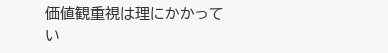価値観重視は理にかかってい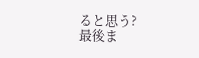ると思う?
最後ま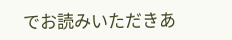でお読みいただきあ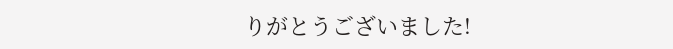りがとうございました!